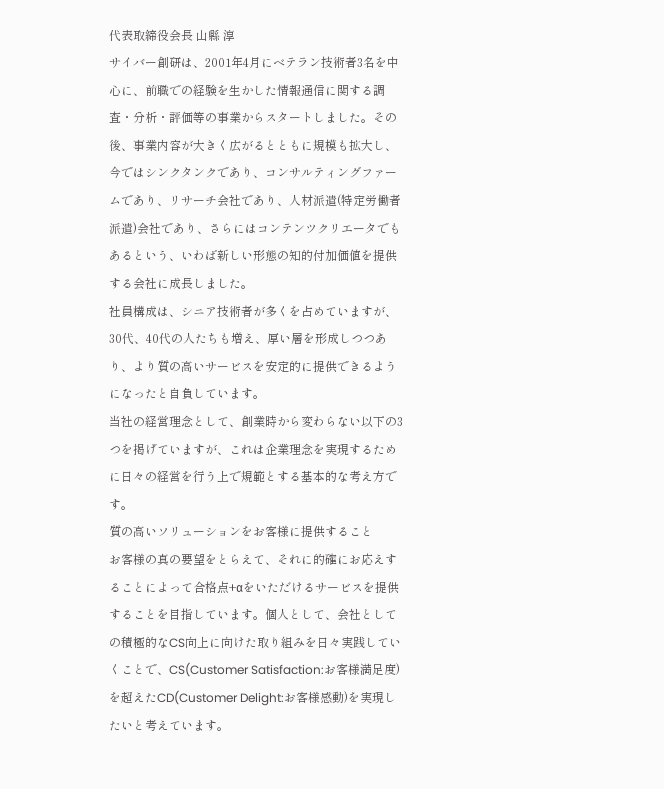代表取締役会長 山縣 淳
サイバー創研は、2001年4月にベテラン技術者3名を中心に、前職での経験を生かした情報通信に関する調査・分析・評価等の事業からスタートしました。その後、事業内容が大きく広がるとともに規模も拡大し、今ではシンクタンクであり、コンサルティングファームであり、リサーチ会社であり、人材派遣(特定労働者派遣)会社であり、さらにはコンテンツクリエータでもあるという、いわば新しい形態の知的付加価値を提供する会社に成長しました。
社員構成は、シニア技術者が多くを占めていますが、30代、40代の人たちも増え、厚い層を形成しつつあり、より質の高いサービスを安定的に提供できるようになったと自負しています。
当社の経営理念として、創業時から変わらない以下の3つを掲げていますが、これは企業理念を実現するために日々の経営を行う上で規範とする基本的な考え方です。
質の高いソリューションをお客様に提供すること
お客様の真の要望をとらえて、それに的確にお応えすることによって合格点+αをいただけるサービスを提供することを目指しています。個人として、会社としての積極的なCS向上に向けた取り組みを日々実践していくことで、CS(Customer Satisfaction:お客様満足度)を超えたCD(Customer Delight:お客様感動)を実現したいと考えています。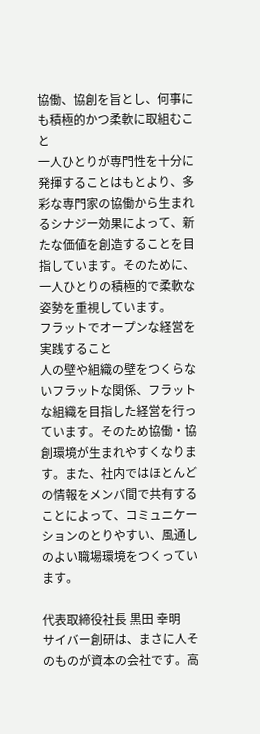協働、協創を旨とし、何事にも積極的かつ柔軟に取組むこと
一人ひとりが専門性を十分に発揮することはもとより、多彩な専門家の協働から生まれるシナジー効果によって、新たな価値を創造することを目指しています。そのために、一人ひとりの積極的で柔軟な姿勢を重視しています。
フラットでオープンな経営を実践すること
人の壁や組織の壁をつくらないフラットな関係、フラットな組織を目指した経営を行っています。そのため協働・協創環境が生まれやすくなります。また、社内ではほとんどの情報をメンバ間で共有することによって、コミュニケーションのとりやすい、風通しのよい職場環境をつくっています。

代表取締役社長 黒田 幸明
サイバー創研は、まさに人そのものが資本の会社です。高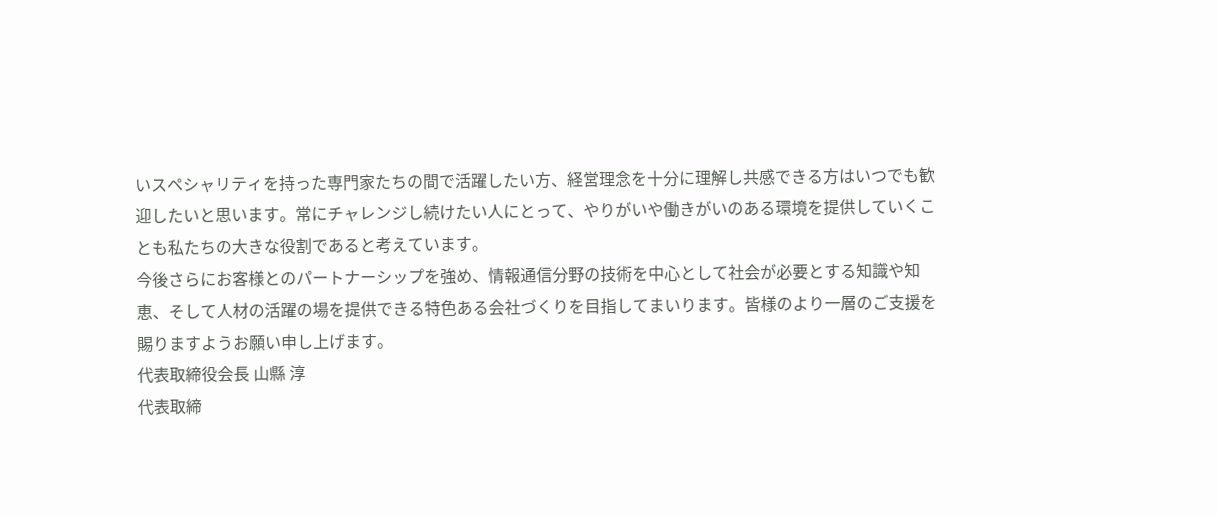いスペシャリティを持った専門家たちの間で活躍したい方、経営理念を十分に理解し共感できる方はいつでも歓迎したいと思います。常にチャレンジし続けたい人にとって、やりがいや働きがいのある環境を提供していくことも私たちの大きな役割であると考えています。
今後さらにお客様とのパートナーシップを強め、情報通信分野の技術を中心として社会が必要とする知識や知恵、そして人材の活躍の場を提供できる特色ある会社づくりを目指してまいります。皆様のより一層のご支援を賜りますようお願い申し上げます。
代表取締役会長 山縣 淳
代表取締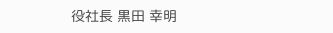役社長 黒田 幸明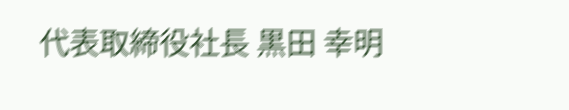代表取締役社長 黒田 幸明